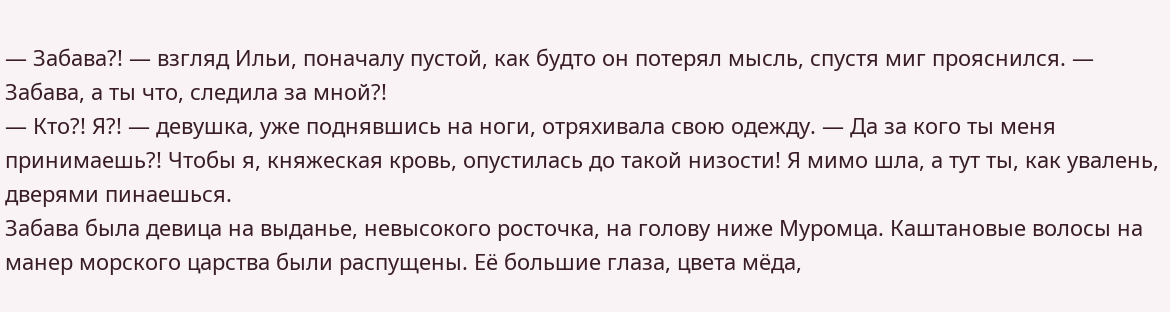— Забава?! — взгляд Ильи, поначалу пустой, как будто он потерял мысль, спустя миг прояснился. — Забава, а ты что, следила за мной?!
— Кто?! Я?! — девушка, уже поднявшись на ноги, отряхивала свою одежду. — Да за кого ты меня принимаешь?! Чтобы я, княжеская кровь, опустилась до такой низости! Я мимо шла, а тут ты, как увалень, дверями пинаешься.
Забава была девица на выданье, невысокого росточка, на голову ниже Муромца. Каштановые волосы на манер морского царства были распущены. Её большие глаза, цвета мёда,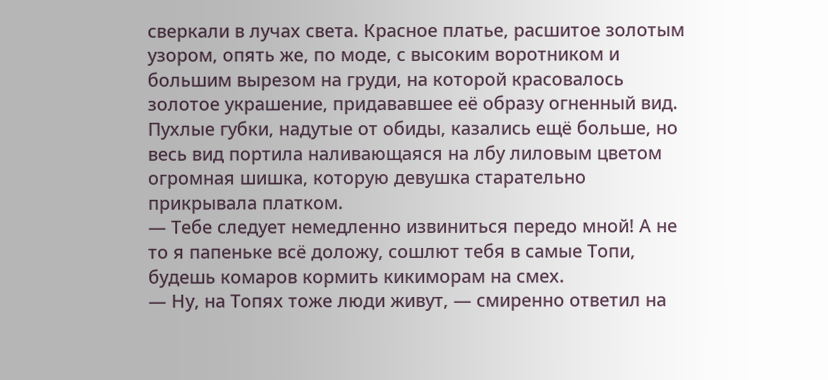сверкали в лучах света. Красное платье, расшитое золотым узором, опять же, по моде, с высоким воротником и большим вырезом на груди, на которой красовалось золотое украшение, придававшее её образу огненный вид. Пухлые губки, надутые от обиды, казались ещё больше, но весь вид портила наливающаяся на лбу лиловым цветом огромная шишка, которую девушка старательно прикрывала платком.
— Тебе следует немедленно извиниться передо мной! А не то я папеньке всё доложу, сошлют тебя в самые Топи, будешь комаров кормить кикиморам на смех.
— Ну, на Топях тоже люди живут, — смиренно ответил на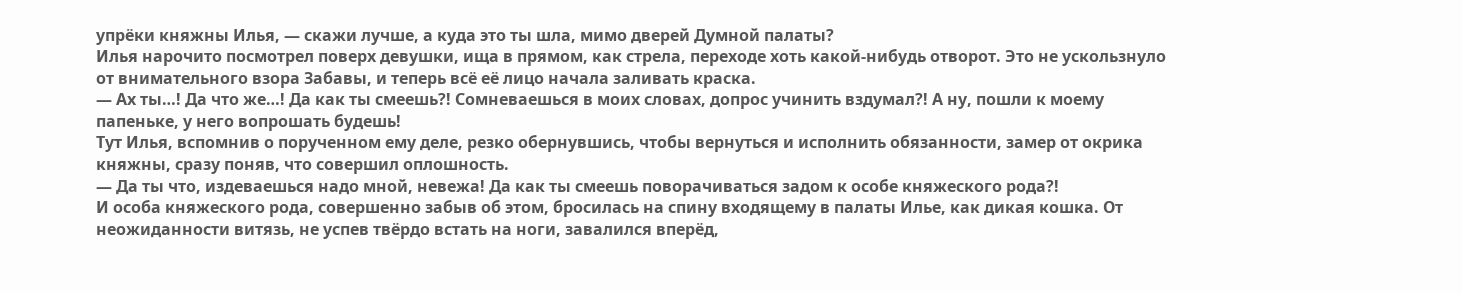упрёки княжны Илья, — скажи лучше, а куда это ты шла, мимо дверей Думной палаты?
Илья нарочито посмотрел поверх девушки, ища в прямом, как стрела, переходе хоть какой-нибудь отворот. Это не ускользнуло от внимательного взора Забавы, и теперь всё её лицо начала заливать краска.
— Ах ты…! Да что же…! Да как ты смеешь?! Сомневаешься в моих словах, допрос учинить вздумал?! А ну, пошли к моему папеньке, у него вопрошать будешь!
Тут Илья, вспомнив о порученном ему деле, резко обернувшись, чтобы вернуться и исполнить обязанности, замер от окрика княжны, сразу поняв, что совершил оплошность.
— Да ты что, издеваешься надо мной, невежа! Да как ты смеешь поворачиваться задом к особе княжеского рода?!
И особа княжеского рода, совершенно забыв об этом, бросилась на спину входящему в палаты Илье, как дикая кошка. От неожиданности витязь, не успев твёрдо встать на ноги, завалился вперёд,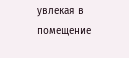увлекая в помещение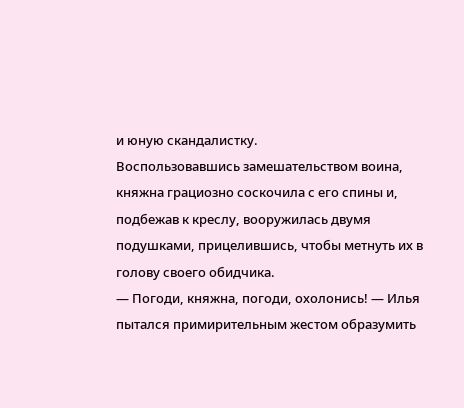и юную скандалистку.
Воспользовавшись замешательством воина, княжна грациозно соскочила с его спины и, подбежав к креслу, вооружилась двумя подушками, прицелившись, чтобы метнуть их в голову своего обидчика.
— Погоди, княжна, погоди, охолонись! — Илья пытался примирительным жестом образумить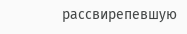рассвирепевшую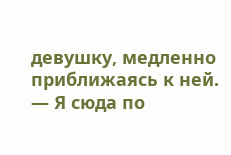девушку, медленно приближаясь к ней. — Я сюда по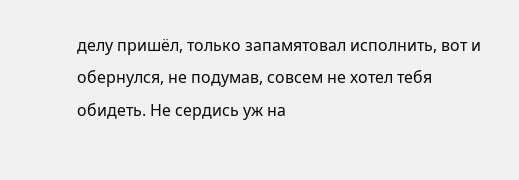делу пришёл, только запамятовал исполнить, вот и обернулся, не подумав, совсем не хотел тебя обидеть. Не сердись уж на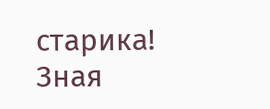старика!
Зная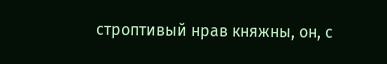строптивый нрав княжны, он, с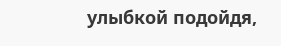улыбкой подойдя,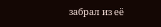забрал из её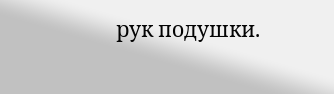рук подушки.